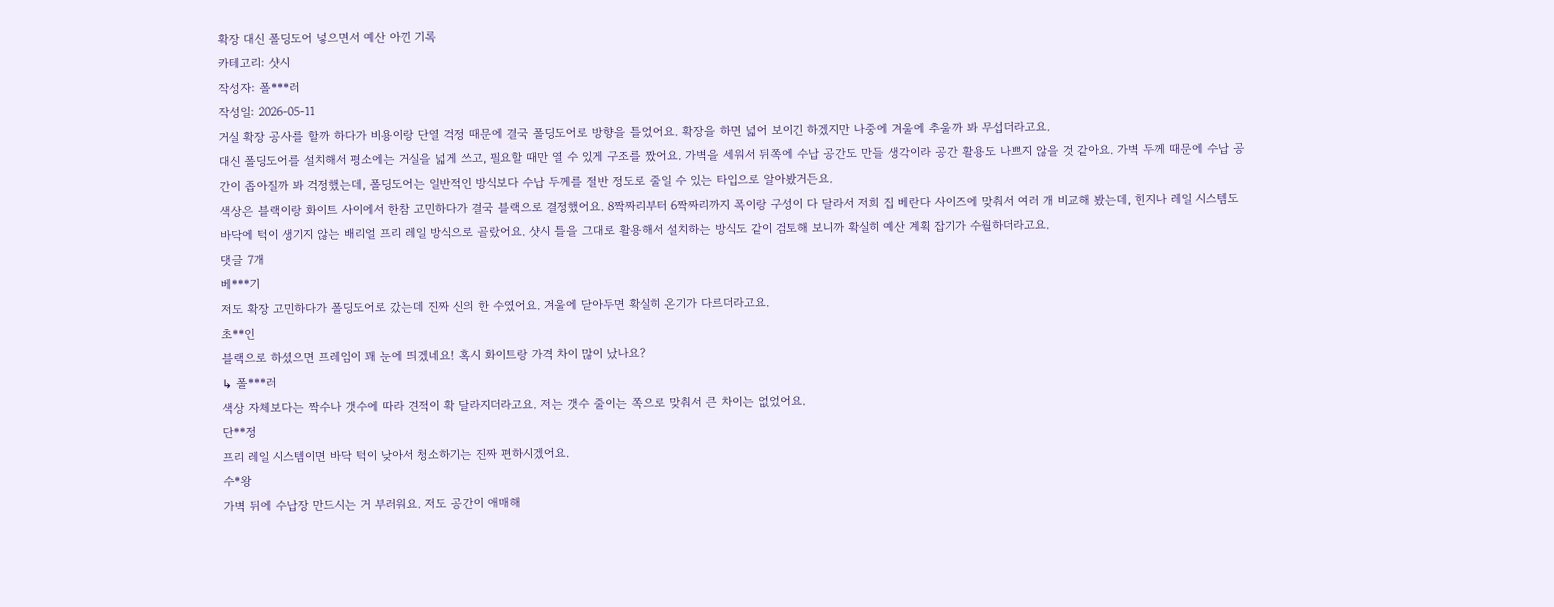확장 대신 폴딩도어 넣으면서 예산 아낀 기록
카테고리: 샷시
작성자: 폴***러
작성일: 2026-05-11
거실 확장 공사를 할까 하다가 비용이랑 단열 걱정 때문에 결국 폴딩도어로 방향을 틀었어요. 확장을 하면 넓어 보이긴 하겠지만 나중에 겨울에 추울까 봐 무섭더라고요.
대신 폴딩도어를 설치해서 평소에는 거실을 넓게 쓰고, 필요할 때만 열 수 있게 구조를 짰어요. 가벽을 세워서 뒤쪽에 수납 공간도 만들 생각이라 공간 활용도 나쁘지 않을 것 같아요. 가벽 두께 때문에 수납 공간이 좁아질까 봐 걱정했는데, 폴딩도어는 일반적인 방식보다 수납 두께를 절반 정도로 줄일 수 있는 타입으로 알아봤거든요.
색상은 블랙이랑 화이트 사이에서 한참 고민하다가 결국 블랙으로 결정했어요. 8짝짜리부터 6짝짜리까지 폭이랑 구성이 다 달라서 저희 집 베란다 사이즈에 맞춰서 여러 개 비교해 봤는데, 힌지나 레일 시스템도 바닥에 턱이 생기지 않는 배리얼 프리 레일 방식으로 골랐어요. 샷시 틀을 그대로 활용해서 설치하는 방식도 같이 검토해 보니까 확실히 예산 계획 잡기가 수월하더라고요.
댓글 7개
베***기
저도 확장 고민하다가 폴딩도어로 갔는데 진짜 신의 한 수였어요. 겨울에 닫아두면 확실히 온기가 다르더라고요.
초**인
블랙으로 하셨으면 프레임이 꽤 눈에 띄겠네요! 혹시 화이트랑 가격 차이 많이 났나요?
↳ 폴***러
색상 자체보다는 짝수나 갯수에 따라 견적이 확 달라지더라고요. 저는 갯수 줄이는 쪽으로 맞춰서 큰 차이는 없었어요.
단**정
프리 레일 시스템이면 바닥 턱이 낮아서 청소하기는 진짜 편하시겠어요.
수*왕
가벽 뒤에 수납장 만드시는 거 부러워요. 저도 공간이 애매해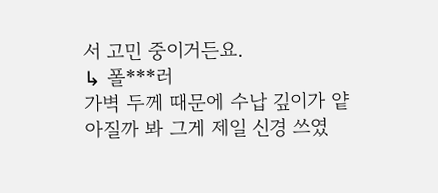서 고민 중이거든요.
↳ 폴***러
가벽 두께 때문에 수납 깊이가 얕아질까 봐 그게 제일 신경 쓰였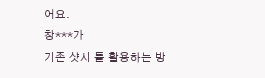어요.
창***가
기존 샷시 틀 활용하는 방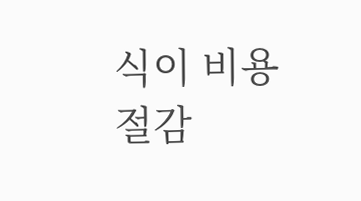식이 비용 절감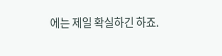에는 제일 확실하긴 하죠.